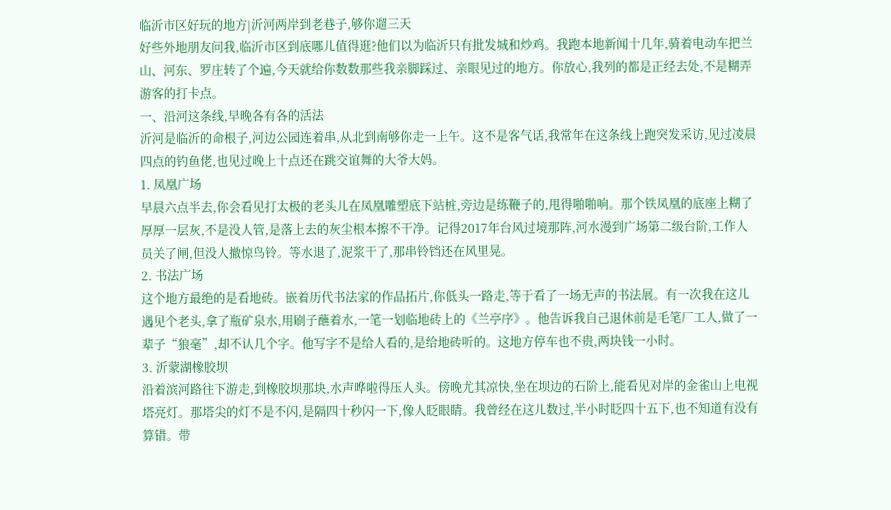临沂市区好玩的地方|沂河两岸到老巷子,够你遛三天
好些外地朋友问我,临沂市区到底哪儿值得逛?他们以为临沂只有批发城和炒鸡。我跑本地新闻十几年,骑着电动车把兰山、河东、罗庄转了个遍,今天就给你数数那些我亲脚踩过、亲眼见过的地方。你放心,我列的都是正经去处,不是糊弄游客的打卡点。
一、沿河这条线,早晚各有各的活法
沂河是临沂的命根子,河边公园连着串,从北到南够你走一上午。这不是客气话,我常年在这条线上跑突发采访,见过凌晨四点的钓鱼佬,也见过晚上十点还在跳交谊舞的大爷大妈。
1. 凤凰广场
早晨六点半去,你会看见打太极的老头儿在凤凰雕塑底下站桩,旁边是练鞭子的,甩得啪啪响。那个铁凤凰的底座上糊了厚厚一层灰,不是没人管,是落上去的灰尘根本擦不干净。记得2017年台风过境那阵,河水漫到广场第二级台阶,工作人员关了闸,但没人撤惊鸟铃。等水退了,泥浆干了,那串铃铛还在风里晃。
2. 书法广场
这个地方最绝的是看地砖。嵌着历代书法家的作品拓片,你低头一路走,等于看了一场无声的书法展。有一次我在这儿遇见个老头,拿了瓶矿泉水,用刷子蘸着水,一笔一划临地砖上的《兰亭序》。他告诉我自己退休前是毛笔厂工人,做了一辈子“狼毫”,却不认几个字。他写字不是给人看的,是给地砖听的。这地方停车也不贵,两块钱一小时。
3. 沂蒙湖橡胶坝
沿着滨河路往下游走,到橡胶坝那块,水声哗啦得压人头。傍晚尤其凉快,坐在坝边的石阶上,能看见对岸的金雀山上电视塔亮灯。那塔尖的灯不是不闪,是隔四十秒闪一下,像人眨眼睛。我曾经在这儿数过,半小时眨四十五下,也不知道有没有算错。带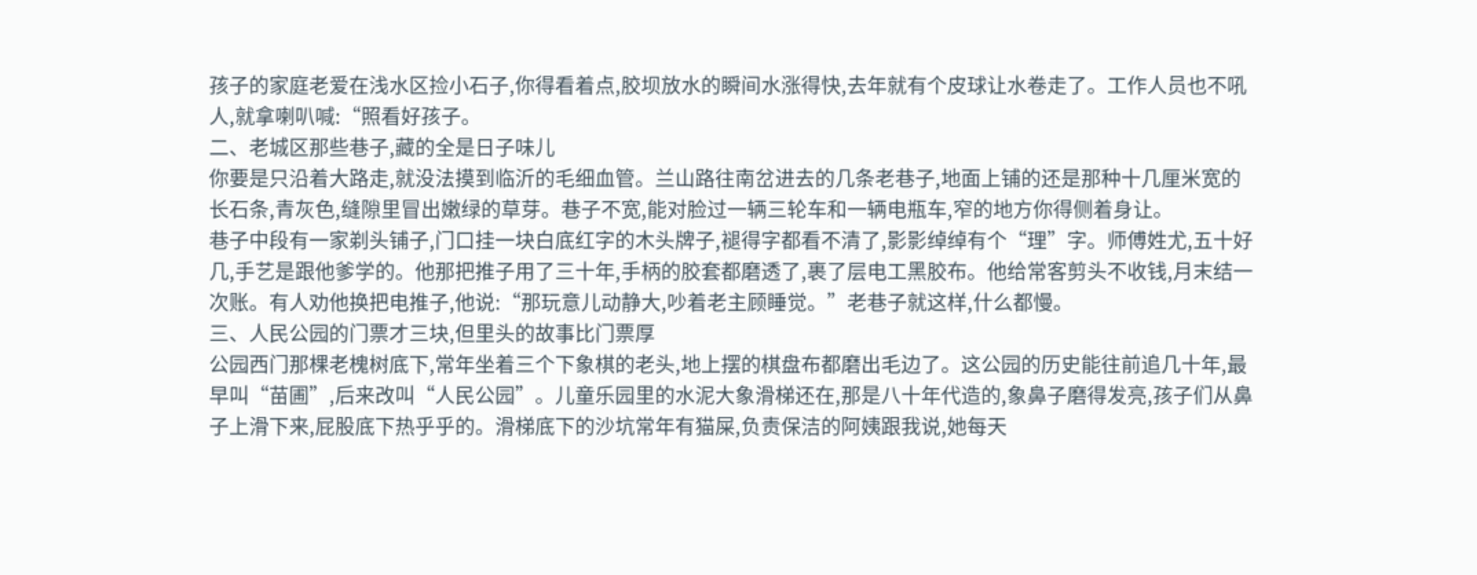孩子的家庭老爱在浅水区捡小石子,你得看着点,胶坝放水的瞬间水涨得快,去年就有个皮球让水卷走了。工作人员也不吼人,就拿喇叭喊:“照看好孩子。
二、老城区那些巷子,藏的全是日子味儿
你要是只沿着大路走,就没法摸到临沂的毛细血管。兰山路往南岔进去的几条老巷子,地面上铺的还是那种十几厘米宽的长石条,青灰色,缝隙里冒出嫩绿的草芽。巷子不宽,能对脸过一辆三轮车和一辆电瓶车,窄的地方你得侧着身让。
巷子中段有一家剃头铺子,门口挂一块白底红字的木头牌子,褪得字都看不清了,影影绰绰有个“理”字。师傅姓尤,五十好几,手艺是跟他爹学的。他那把推子用了三十年,手柄的胶套都磨透了,裹了层电工黑胶布。他给常客剪头不收钱,月末结一次账。有人劝他换把电推子,他说:“那玩意儿动静大,吵着老主顾睡觉。”老巷子就这样,什么都慢。
三、人民公园的门票才三块,但里头的故事比门票厚
公园西门那棵老槐树底下,常年坐着三个下象棋的老头,地上摆的棋盘布都磨出毛边了。这公园的历史能往前追几十年,最早叫“苗圃”,后来改叫“人民公园”。儿童乐园里的水泥大象滑梯还在,那是八十年代造的,象鼻子磨得发亮,孩子们从鼻子上滑下来,屁股底下热乎乎的。滑梯底下的沙坑常年有猫屎,负责保洁的阿姨跟我说,她每天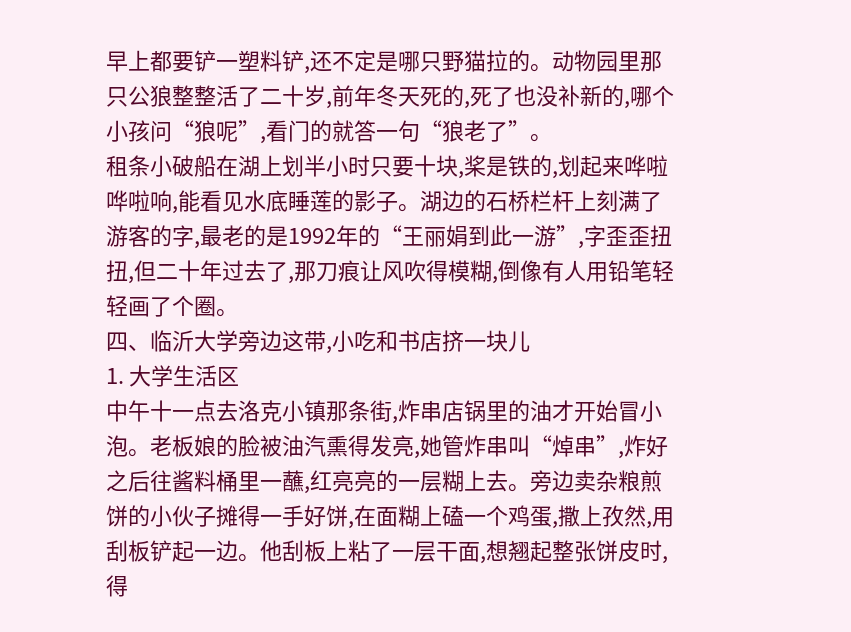早上都要铲一塑料铲,还不定是哪只野猫拉的。动物园里那只公狼整整活了二十岁,前年冬天死的,死了也没补新的,哪个小孩问“狼呢”,看门的就答一句“狼老了”。
租条小破船在湖上划半小时只要十块,桨是铁的,划起来哗啦哗啦响,能看见水底睡莲的影子。湖边的石桥栏杆上刻满了游客的字,最老的是1992年的“王丽娟到此一游”,字歪歪扭扭,但二十年过去了,那刀痕让风吹得模糊,倒像有人用铅笔轻轻画了个圈。
四、临沂大学旁边这带,小吃和书店挤一块儿
1. 大学生活区
中午十一点去洛克小镇那条街,炸串店锅里的油才开始冒小泡。老板娘的脸被油汽熏得发亮,她管炸串叫“焯串”,炸好之后往酱料桶里一蘸,红亮亮的一层糊上去。旁边卖杂粮煎饼的小伙子摊得一手好饼,在面糊上磕一个鸡蛋,撒上孜然,用刮板铲起一边。他刮板上粘了一层干面,想翘起整张饼皮时,得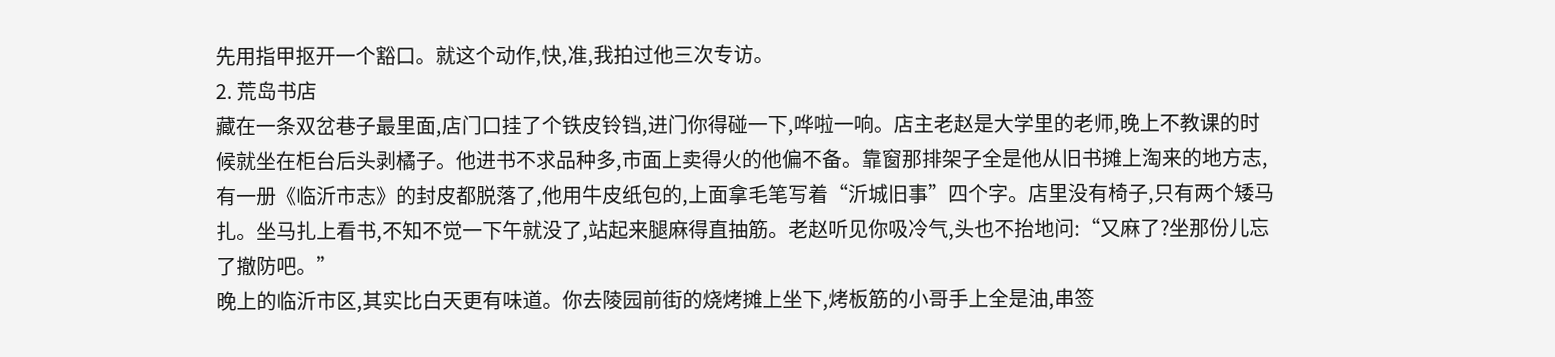先用指甲抠开一个豁口。就这个动作,快,准,我拍过他三次专访。
2. 荒岛书店
藏在一条双岔巷子最里面,店门口挂了个铁皮铃铛,进门你得碰一下,哗啦一响。店主老赵是大学里的老师,晚上不教课的时候就坐在柜台后头剥橘子。他进书不求品种多,市面上卖得火的他偏不备。靠窗那排架子全是他从旧书摊上淘来的地方志,有一册《临沂市志》的封皮都脱落了,他用牛皮纸包的,上面拿毛笔写着“沂城旧事”四个字。店里没有椅子,只有两个矮马扎。坐马扎上看书,不知不觉一下午就没了,站起来腿麻得直抽筋。老赵听见你吸冷气,头也不抬地问:“又麻了?坐那份儿忘了撤防吧。”
晚上的临沂市区,其实比白天更有味道。你去陵园前街的烧烤摊上坐下,烤板筋的小哥手上全是油,串签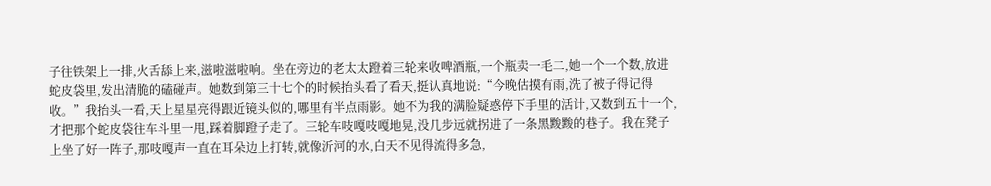子往铁架上一排,火舌舔上来,滋啦滋啦响。坐在旁边的老太太蹬着三轮来收啤酒瓶,一个瓶卖一毛二,她一个一个数,放进蛇皮袋里,发出清脆的磕碰声。她数到第三十七个的时候抬头看了看天,挺认真地说:“今晚估摸有雨,洗了被子得记得收。”我抬头一看,天上星星亮得跟近镜头似的,哪里有半点雨影。她不为我的满脸疑惑停下手里的活计,又数到五十一个,才把那个蛇皮袋往车斗里一甩,踩着脚蹬子走了。三轮车吱嘎吱嘎地晃,没几步远就拐进了一条黑黢黢的巷子。我在凳子上坐了好一阵子,那吱嘎声一直在耳朵边上打转,就像沂河的水,白天不见得流得多急,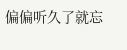偏偏听久了就忘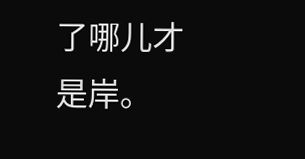了哪儿才是岸。